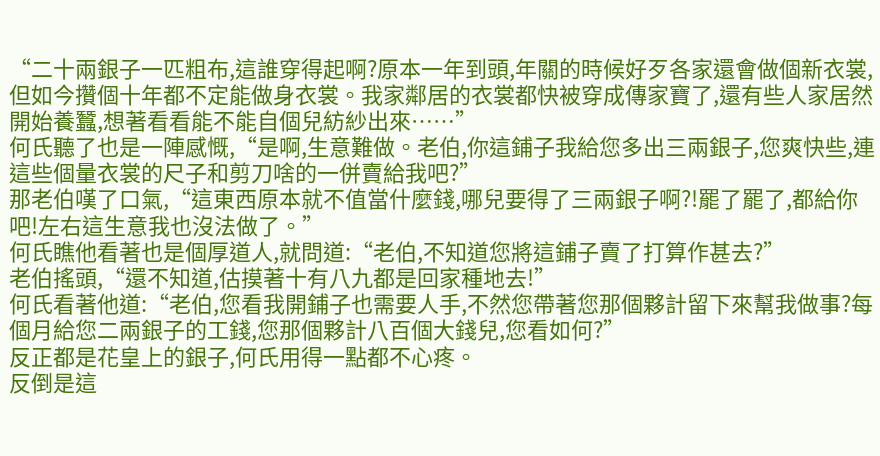“二十兩銀子一匹粗布,這誰穿得起啊?原本一年到頭,年關的時候好歹各家還會做個新衣裳,但如今攢個十年都不定能做身衣裳。我家鄰居的衣裳都快被穿成傳家寶了,還有些人家居然開始養蠶,想著看看能不能自個兒紡紗出來……”
何氏聽了也是一陣感慨,“是啊,生意難做。老伯,你這鋪子我給您多出三兩銀子,您爽快些,連這些個量衣裳的尺子和剪刀啥的一併賣給我吧?”
那老伯嘆了口氣,“這東西原本就不值當什麼錢,哪兒要得了三兩銀子啊?!罷了罷了,都給你吧!左右這生意我也沒法做了。”
何氏瞧他看著也是個厚道人,就問道:“老伯,不知道您將這鋪子賣了打算作甚去?”
老伯搖頭,“還不知道,估摸著十有八九都是回家種地去!”
何氏看著他道:“老伯,您看我開鋪子也需要人手,不然您帶著您那個夥計留下來幫我做事?每個月給您二兩銀子的工錢,您那個夥計八百個大錢兒,您看如何?”
反正都是花皇上的銀子,何氏用得一點都不心疼。
反倒是這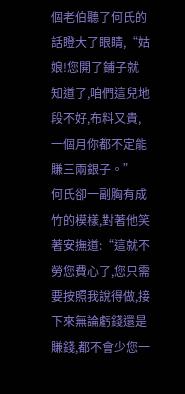個老伯聽了何氏的話瞪大了眼睛,“姑娘!您開了鋪子就知道了,咱們這兒地段不好,布料又貴,一個月你都不定能賺三兩銀子。”
何氏卻一副胸有成竹的模樣,對著他笑著安撫道:“這就不勞您費心了,您只需要按照我說得做,接下來無論虧錢還是賺錢,都不會少您一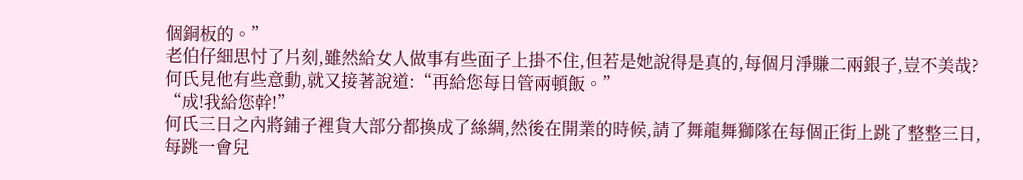個銅板的。”
老伯仔細思忖了片刻,雖然給女人做事有些面子上掛不住,但若是她說得是真的,每個月淨賺二兩銀子,豈不美哉?
何氏見他有些意動,就又接著說道:“再給您每日管兩頓飯。”
“成!我給您幹!”
何氏三日之內將鋪子裡貨大部分都換成了絲綢,然後在開業的時候,請了舞龍舞獅隊在每個正街上跳了整整三日,每跳一會兒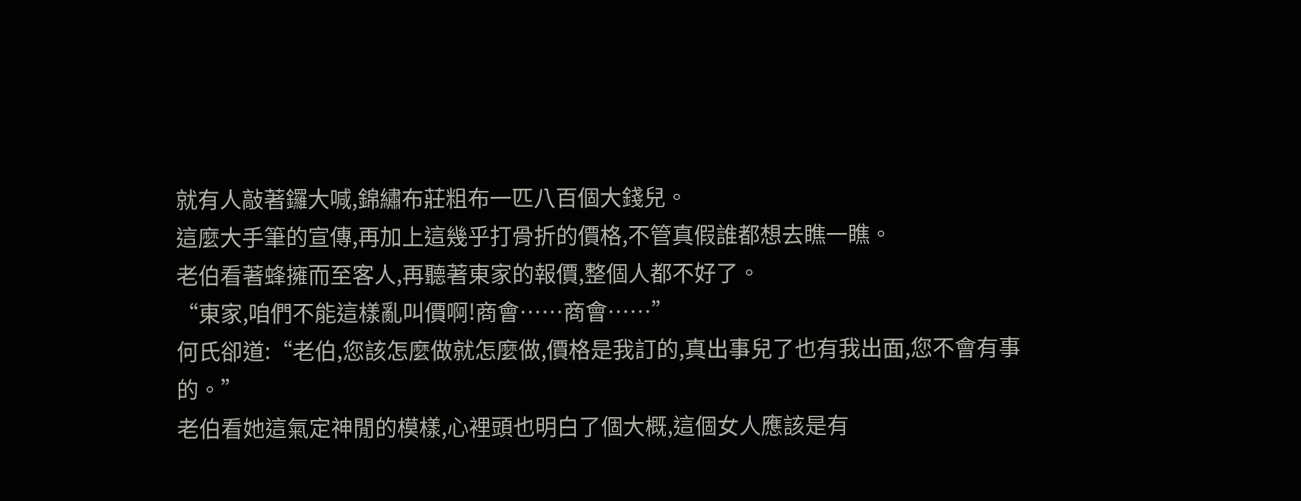就有人敲著鑼大喊,錦繡布莊粗布一匹八百個大錢兒。
這麼大手筆的宣傳,再加上這幾乎打骨折的價格,不管真假誰都想去瞧一瞧。
老伯看著蜂擁而至客人,再聽著東家的報價,整個人都不好了。
“東家,咱們不能這樣亂叫價啊!商會……商會……”
何氏卻道:“老伯,您該怎麼做就怎麼做,價格是我訂的,真出事兒了也有我出面,您不會有事的。”
老伯看她這氣定神閒的模樣,心裡頭也明白了個大概,這個女人應該是有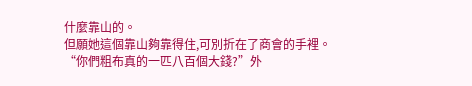什麼靠山的。
但願她這個靠山夠靠得住,可別折在了商會的手裡。
“你們粗布真的一匹八百個大錢?”外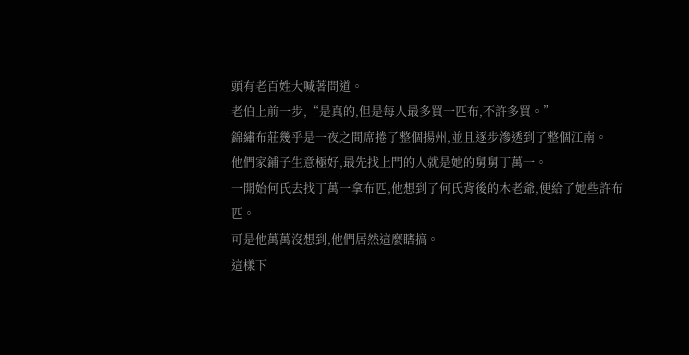頭有老百姓大喊著問道。
老伯上前一步,“是真的,但是每人最多買一匹布,不許多買。”
錦繡布莊幾乎是一夜之間席捲了整個揚州,並且逐步滲透到了整個江南。
他們家鋪子生意極好,最先找上門的人就是她的舅舅丁萬一。
一開始何氏去找丁萬一拿布匹,他想到了何氏背後的木老爺,便給了她些許布匹。
可是他萬萬沒想到,他們居然這麼瞎搞。
這樣下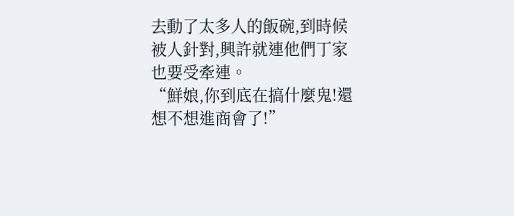去動了太多人的飯碗,到時候被人針對,興許就連他們丁家也要受牽連。
“鮮娘,你到底在搞什麼鬼!還想不想進商會了!”